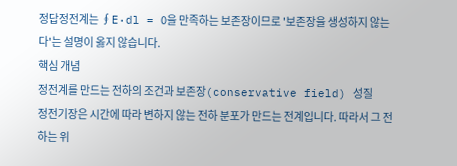정답정전계는 ∮E·dl = 0을 만족하는 보존장이므로 '보존장을 생성하지 않는다'는 설명이 옳지 않습니다.
핵심 개념
정전계를 만드는 전하의 조건과 보존장(conservative field) 성질
정전기장은 시간에 따라 변하지 않는 전하 분포가 만드는 전계입니다. 따라서 그 전하는 위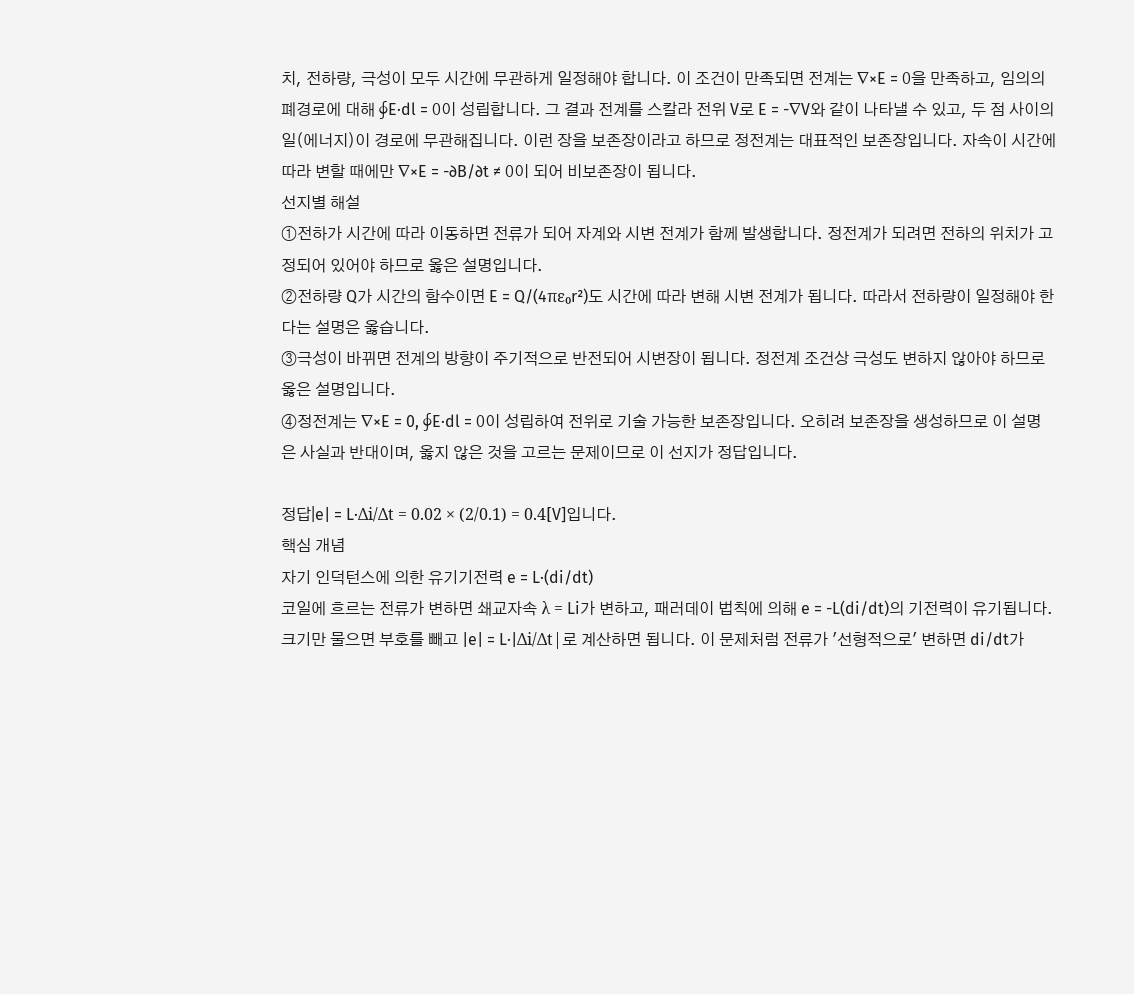치, 전하량, 극성이 모두 시간에 무관하게 일정해야 합니다. 이 조건이 만족되면 전계는 ∇×E = 0을 만족하고, 임의의 폐경로에 대해 ∮E·dl = 0이 성립합니다. 그 결과 전계를 스칼라 전위 V로 E = -∇V와 같이 나타낼 수 있고, 두 점 사이의 일(에너지)이 경로에 무관해집니다. 이런 장을 보존장이라고 하므로 정전계는 대표적인 보존장입니다. 자속이 시간에 따라 변할 때에만 ∇×E = -∂B/∂t ≠ 0이 되어 비보존장이 됩니다.
선지별 해설
①전하가 시간에 따라 이동하면 전류가 되어 자계와 시변 전계가 함께 발생합니다. 정전계가 되려면 전하의 위치가 고정되어 있어야 하므로 옳은 설명입니다.
②전하량 Q가 시간의 함수이면 E = Q/(4πε₀r²)도 시간에 따라 변해 시변 전계가 됩니다. 따라서 전하량이 일정해야 한다는 설명은 옳습니다.
③극성이 바뀌면 전계의 방향이 주기적으로 반전되어 시변장이 됩니다. 정전계 조건상 극성도 변하지 않아야 하므로 옳은 설명입니다.
④정전계는 ∇×E = 0, ∮E·dl = 0이 성립하여 전위로 기술 가능한 보존장입니다. 오히려 보존장을 생성하므로 이 설명은 사실과 반대이며, 옳지 않은 것을 고르는 문제이므로 이 선지가 정답입니다.

정답|e| = L·Δi/Δt = 0.02 × (2/0.1) = 0.4[V]입니다.
핵심 개념
자기 인덕턴스에 의한 유기기전력 e = L·(di/dt)
코일에 흐르는 전류가 변하면 쇄교자속 λ = Li가 변하고, 패러데이 법칙에 의해 e = -L(di/dt)의 기전력이 유기됩니다. 크기만 물으면 부호를 빼고 |e| = L·|Δi/Δt|로 계산하면 됩니다. 이 문제처럼 전류가 '선형적으로' 변하면 di/dt가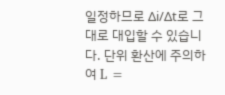일정하므로 Δi/Δt로 그대로 대입할 수 있습니다. 단위 환산에 주의하여 L =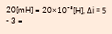20[mH] = 20×10⁻³[H], Δi = 5 - 3 =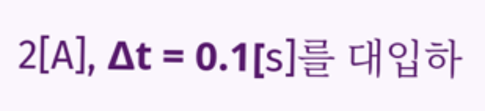2[A], Δt = 0.1[s]를 대입하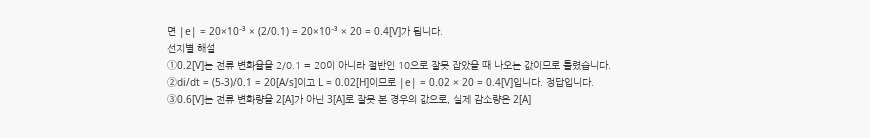면 |e| = 20×10⁻³ × (2/0.1) = 20×10⁻³ × 20 = 0.4[V]가 됩니다.
선지별 해설
①0.2[V]는 전류 변화율을 2/0.1 = 20이 아니라 절반인 10으로 잘못 잡았을 때 나오는 값이므로 틀렸습니다.
②di/dt = (5-3)/0.1 = 20[A/s]이고 L = 0.02[H]이므로 |e| = 0.02 × 20 = 0.4[V]입니다. 정답입니다.
③0.6[V]는 전류 변화량을 2[A]가 아닌 3[A]로 잘못 본 경우의 값으로, 실제 감소량은 2[A]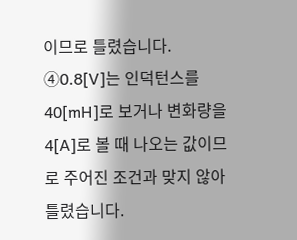이므로 틀렸습니다.
④0.8[V]는 인덕턴스를 40[mH]로 보거나 변화량을 4[A]로 볼 때 나오는 값이므로 주어진 조건과 맞지 않아 틀렸습니다.